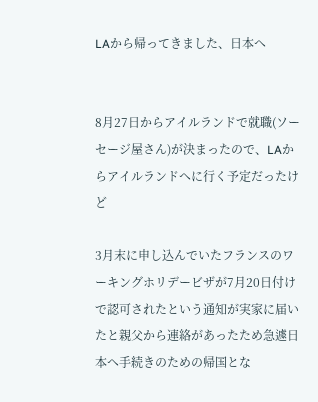LAから帰ってきました、日本へ


8月27日からアイルランドで就職(ソーセージ屋さん)が決まったので、LAからアイルランドへに行く予定だったけど

3月末に申し込んでいたフランスのワーキングホリデービザが7月20日付けで認可されたという通知が実家に届いたと親父から連絡があったため急遽日本へ手続きのための帰国とな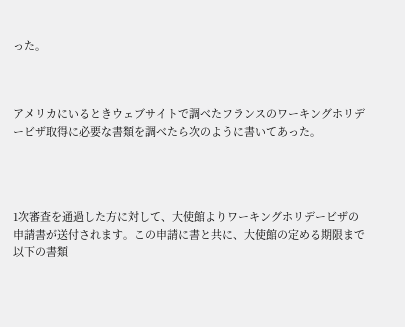った。



アメリカにいるときウェブサイトで調べたフランスのワーキングホリデービザ取得に必要な書類を調べたら次のように書いてあった。




1次審査を通過した方に対して、大使館よりワーキングホリデービザの申請書が送付されます。この申請に書と共に、大使館の定める期限まで以下の書類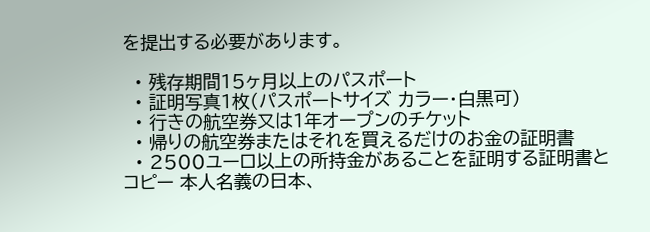を提出する必要があります。

  • 残存期間15ヶ月以上のパスポート
  • 証明写真1枚(パスポートサイズ カラー・白黒可)
  • 行きの航空券又は1年オープンのチケット
  • 帰りの航空券またはそれを買えるだけのお金の証明書
  • 2500ユーロ以上の所持金があることを証明する証明書とコピー 本人名義の日本、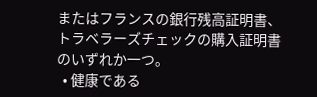またはフランスの銀行残高証明書、トラベラーズチェックの購入証明書のいずれか一つ。
  • 健康である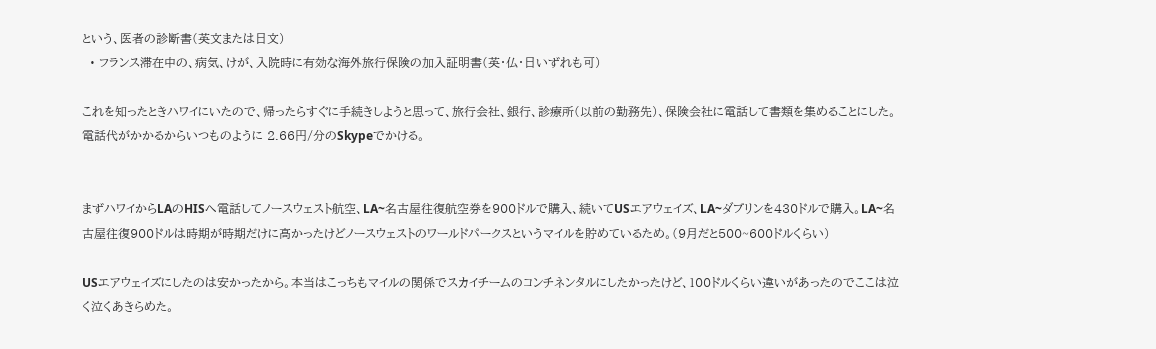という、医者の診断書(英文または日文)
  • フランス滞在中の、病気、けが、入院時に有効な海外旅行保険の加入証明書(英・仏・日いずれも可)

これを知ったときハワイにいたので、帰ったらすぐに手続きしようと思って、旅行会社、銀行、診療所(以前の勤務先)、保険会社に電話して書類を集めることにした。電話代がかかるからいつものように 2.66円/分のSkypeでかける。


まずハワイからLAのHISへ電話してノースウェスト航空、LA~名古屋往復航空券を900ドルで購入、続いてUSエアウェイズ、LA~ダブリンを430ドルで購入。LA~名古屋往復900ドルは時期が時期だけに高かったけどノースウェストのワールドパークスというマイルを貯めているため。(9月だと500~600ドルくらい)

USエアウェイズにしたのは安かったから。本当はこっちもマイルの関係でスカイチームのコンチネンタルにしたかったけど、100ドルくらい違いがあったのでここは泣く泣くあきらめた。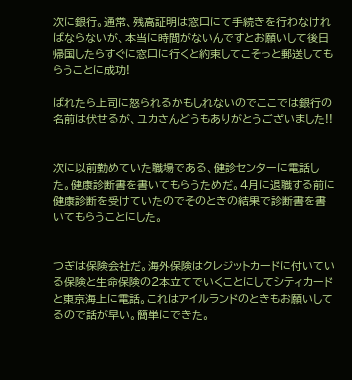次に銀行。通常、残高証明は窓口にて手続きを行わなければならないが、本当に時間がないんですとお願いして後日帰国したらすぐに窓口に行くと約束してこそっと郵送してもらうことに成功!

ばれたら上司に怒られるかもしれないのでここでは銀行の名前は伏せるが、ユカさんどうもありがとうございました!!


次に以前勤めていた職場である、健診センターに電話した。健康診断書を書いてもらうためだ。4月に退職する前に健康診断を受けていたのでそのときの結果で診断書を書いてもらうことにした。


つぎは保険会社だ。海外保険はクレジットカードに付いている保険と生命保険の2本立てでいくことにしてシティカードと東京海上に電話。これはアイルランドのときもお願いしてるので話が早い。簡単にできた。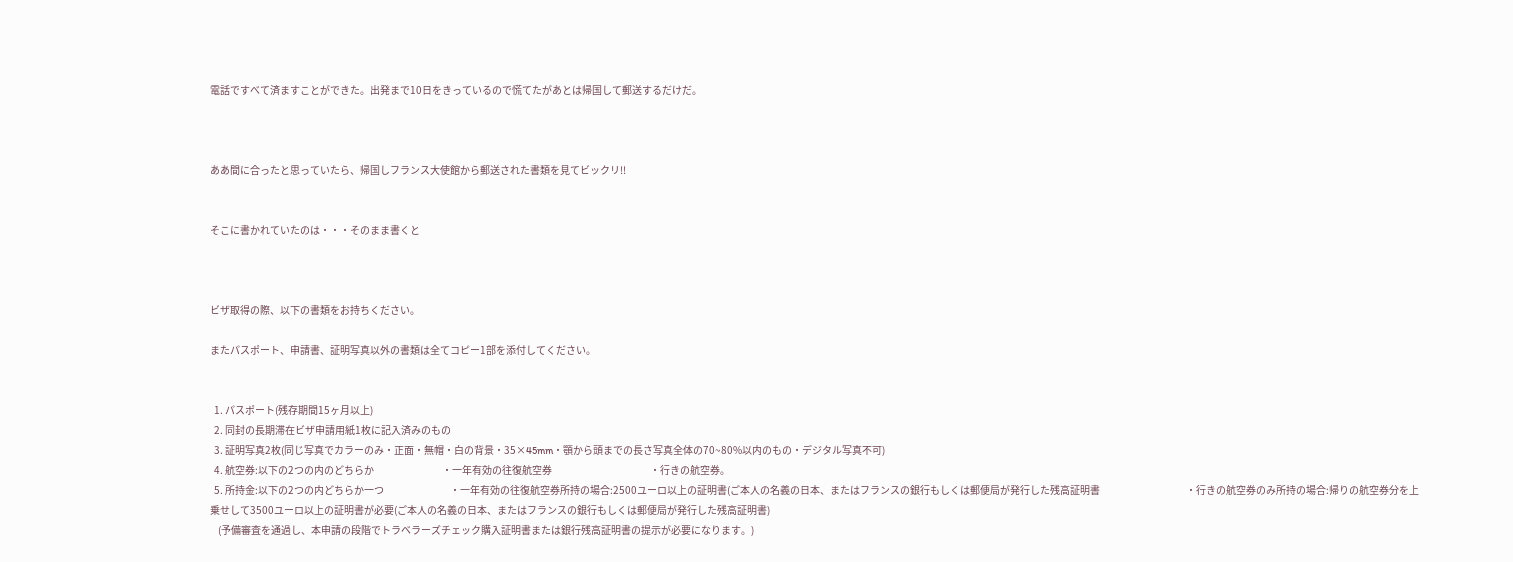電話ですべて済ますことができた。出発まで10日をきっているので慌てたがあとは帰国して郵送するだけだ。



ああ間に合ったと思っていたら、帰国しフランス大使館から郵送された書類を見てビックリ!!


そこに書かれていたのは・・・そのまま書くと



ビザ取得の際、以下の書類をお持ちください。

またパスポート、申請書、証明写真以外の書類は全てコピー1部を添付してください。


  1. パスポート(残存期間15ヶ月以上)
  2. 同封の長期滞在ビザ申請用紙1枚に記入済みのもの
  3. 証明写真2枚(同じ写真でカラーのみ・正面・無帽・白の背景・35×45mm・顎から頭までの長さ写真全体の70~80%以内のもの・デジタル写真不可)
  4. 航空券:以下の2つの内のどちらか                                  ・一年有効の往復航空券                                                 ・行きの航空券。
  5. 所持金:以下の2つの内どちらか一つ                                 ・一年有効の往復航空券所持の場合:2500ユーロ以上の証明書(ご本人の名義の日本、またはフランスの銀行もしくは郵便局が発行した残高証明書                                           ・行きの航空券のみ所持の場合:帰りの航空券分を上乗せして3500ユーロ以上の証明書が必要(ご本人の名義の日本、またはフランスの銀行もしくは郵便局が発行した残高証明書)
    (予備審査を通過し、本申請の段階でトラベラーズチェック購入証明書または銀行残高証明書の提示が必要になります。)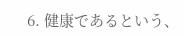6. 健康であるという、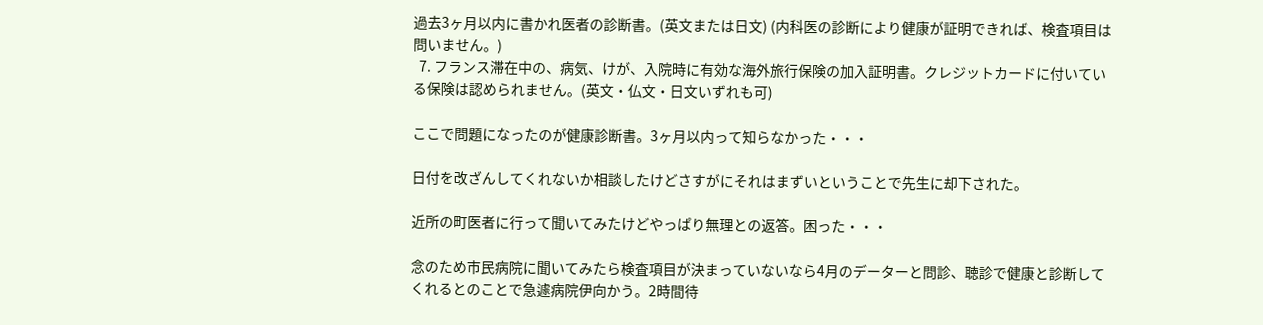過去3ヶ月以内に書かれ医者の診断書。(英文または日文) (内科医の診断により健康が証明できれば、検査項目は問いません。)
  7. フランス滞在中の、病気、けが、入院時に有効な海外旅行保険の加入証明書。クレジットカードに付いている保険は認められません。(英文・仏文・日文いずれも可)

ここで問題になったのが健康診断書。3ヶ月以内って知らなかった・・・

日付を改ざんしてくれないか相談したけどさすがにそれはまずいということで先生に却下された。

近所の町医者に行って聞いてみたけどやっぱり無理との返答。困った・・・

念のため市民病院に聞いてみたら検査項目が決まっていないなら4月のデーターと問診、聴診で健康と診断してくれるとのことで急遽病院伊向かう。2時間待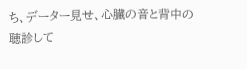ち、データー見せ、心臓の音と背中の聴診して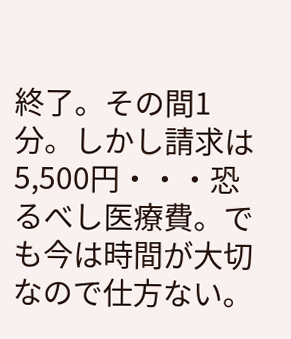終了。その間1分。しかし請求は5,500円・・・恐るべし医療費。でも今は時間が大切なので仕方ない。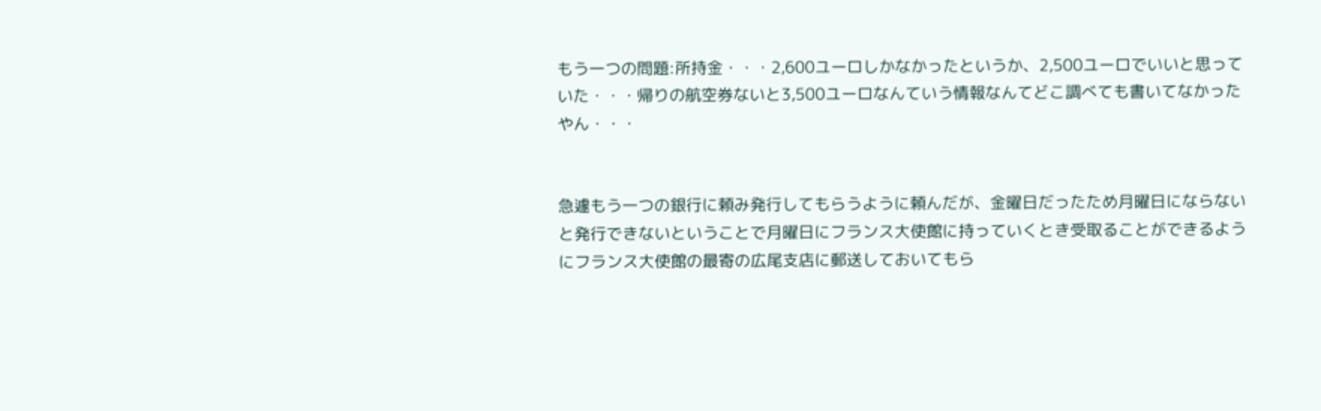もう一つの問題:所持金・・・2,600ユーロしかなかったというか、2,500ユーロでいいと思っていた・・・帰りの航空券ないと3,500ユーロなんていう情報なんてどこ調べても書いてなかったやん・・・


急遽もう一つの銀行に頼み発行してもらうように頼んだが、金曜日だったため月曜日にならないと発行できないということで月曜日にフランス大使館に持っていくとき受取ることができるようにフランス大使館の最寄の広尾支店に郵送しておいてもら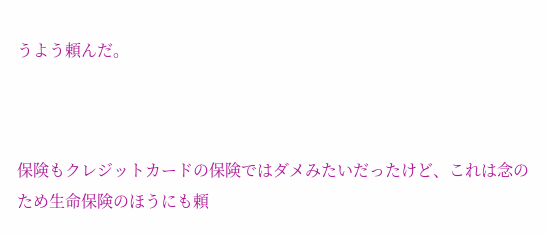うよう頼んだ。



保険もクレジットカードの保険ではダメみたいだったけど、これは念のため生命保険のほうにも頼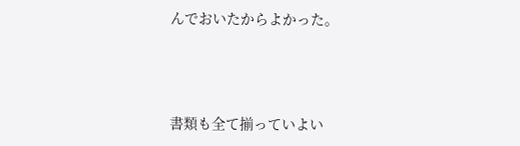んでおいたからよかった。



書類も全て揃っていよい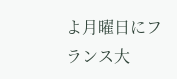よ月曜日にフランス大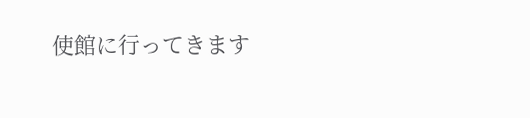使館に行ってきます